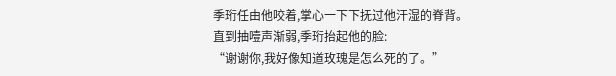季珩任由他咬着,掌心一下下抚过他汗湿的脊背。
直到抽噎声渐弱,季珩抬起他的脸:
“谢谢你,我好像知道玫瑰是怎么死的了。”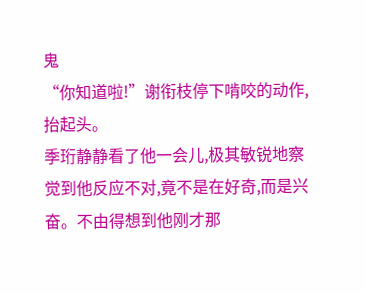鬼
“你知道啦!”谢衔枝停下啃咬的动作,抬起头。
季珩静静看了他一会儿,极其敏锐地察觉到他反应不对,竟不是在好奇,而是兴奋。不由得想到他刚才那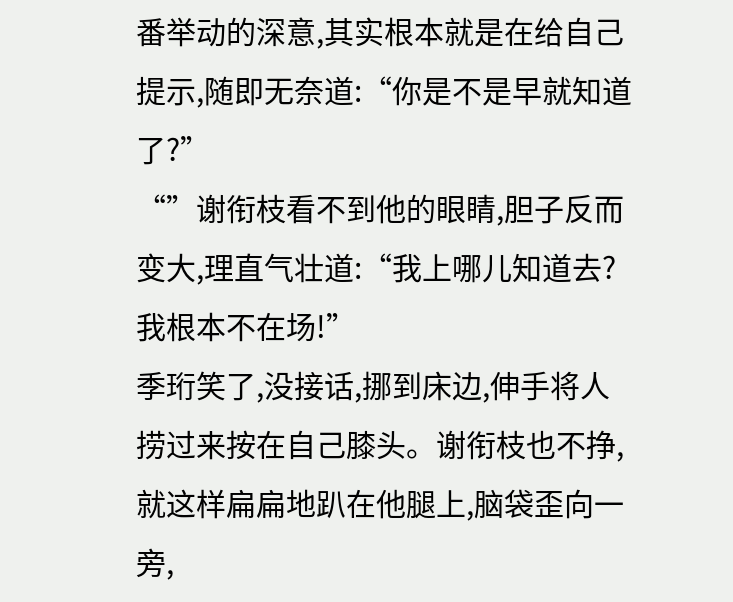番举动的深意,其实根本就是在给自己提示,随即无奈道:“你是不是早就知道了?”
“”谢衔枝看不到他的眼睛,胆子反而变大,理直气壮道:“我上哪儿知道去?我根本不在场!”
季珩笑了,没接话,挪到床边,伸手将人捞过来按在自己膝头。谢衔枝也不挣,就这样扁扁地趴在他腿上,脑袋歪向一旁,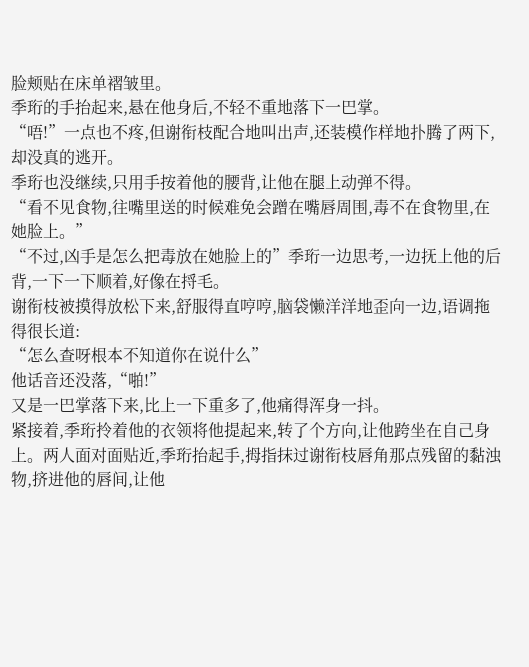脸颊贴在床单褶皱里。
季珩的手抬起来,悬在他身后,不轻不重地落下一巴掌。
“唔!”一点也不疼,但谢衔枝配合地叫出声,还装模作样地扑腾了两下,却没真的逃开。
季珩也没继续,只用手按着他的腰背,让他在腿上动弹不得。
“看不见食物,往嘴里送的时候难免会蹭在嘴唇周围,毒不在食物里,在她脸上。”
“不过,凶手是怎么把毒放在她脸上的”季珩一边思考,一边抚上他的后背,一下一下顺着,好像在捋毛。
谢衔枝被摸得放松下来,舒服得直哼哼,脑袋懒洋洋地歪向一边,语调拖得很长道:
“怎么查呀根本不知道你在说什么”
他话音还没落,“啪!”
又是一巴掌落下来,比上一下重多了,他痛得浑身一抖。
紧接着,季珩拎着他的衣领将他提起来,转了个方向,让他跨坐在自己身上。两人面对面贴近,季珩抬起手,拇指抹过谢衔枝唇角那点残留的黏浊物,挤进他的唇间,让他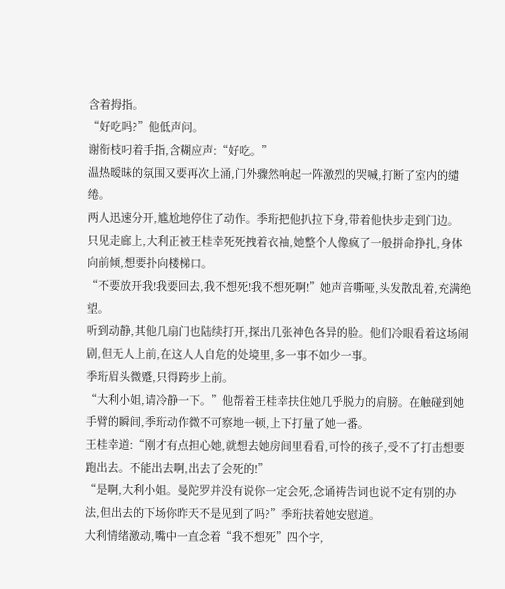含着拇指。
“好吃吗?”他低声问。
谢衔枝叼着手指,含糊应声:“好吃。”
温热暧昧的氛围又要再次上涌,门外骤然响起一阵激烈的哭喊,打断了室内的缱绻。
两人迅速分开,尴尬地停住了动作。季珩把他扒拉下身,带着他快步走到门边。
只见走廊上,大利正被王桂幸死死拽着衣袖,她整个人像疯了一般拼命挣扎,身体向前倾,想要扑向楼梯口。
“不要放开我!我要回去,我不想死!我不想死啊!”她声音嘶哑,头发散乱着,充满绝望。
听到动静,其他几扇门也陆续打开,探出几张神色各异的脸。他们冷眼看着这场闹剧,但无人上前,在这人人自危的处境里,多一事不如少一事。
季珩眉头微蹙,只得跨步上前。
“大利小姐,请冷静一下。”他帮着王桂幸扶住她几乎脱力的肩膀。在触碰到她手臂的瞬间,季珩动作微不可察地一顿,上下打量了她一番。
王桂幸道:“刚才有点担心她,就想去她房间里看看,可怜的孩子,受不了打击想要跑出去。不能出去啊,出去了会死的!”
“是啊,大利小姐。曼陀罗并没有说你一定会死,念诵祷告词也说不定有别的办法,但出去的下场你昨天不是见到了吗?”季珩扶着她安慰道。
大利情绪激动,嘴中一直念着“我不想死”四个字,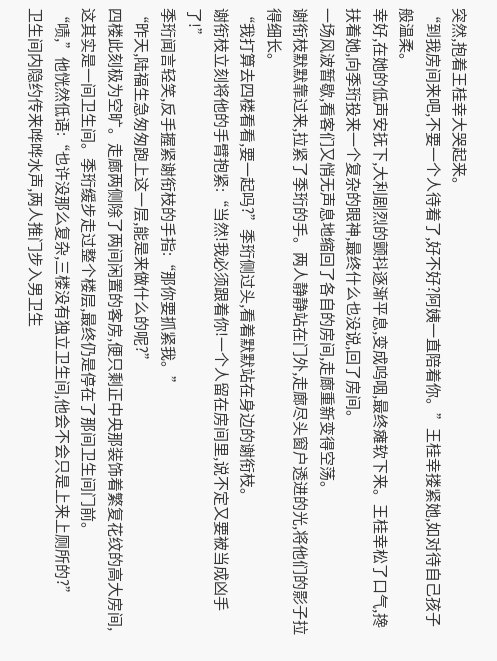突然,抱着王桂幸大哭起来。
“到我房间来吧,不要一个人待着了,好不好?阿姨一直陪着你。”王桂幸搂紧她,如对待自己孩子般温柔。
幸好,在她的低声安抚下,大利剧烈的颤抖逐渐平息,变成呜咽,最终瘫软下来。王桂幸松了口气,搀扶着她,向季珩投来一个复杂的眼神,最终什么也没说,回了房间。
一场风波暂歇,看客们又悄无声息地缩回了各自的房间,走廊重新变得空荡。
谢衔枝默默靠过来,拉紧了季珩的手。两人静静站在门外,走廊尽头窗户透进的光,将他们的影子拉得细长。
“我打算去四楼看看,要一起吗?”季珩侧过头,看着默默站在身边的谢衔枝。
谢衔枝立刻将他的手臂抱紧:“当然!我必须跟着你!一个人留在房间里,说不定又要被当成凶手了!”
季珩闻言轻笑,反手握紧谢衔枝的手指:“那你要抓紧我。”
“昨天,陆福生急匆匆跑上这一层,能是来做什么的呢?”
四楼此刻极为空旷。走廊两侧除了两间闲置的客房,便只剩正中央那装饰着繁复花纹的高大房间,这其实是一间卫生间。季珩缓步走过整个楼层,最终仍是停在了那间卫生间门前。
“啧,”他恍然低语:“也许没那么复杂,三楼没有独立卫生间,他会不会只是上来上厕所的?”
卫生间内隐约传来哗哗水声,两人推门步入男卫生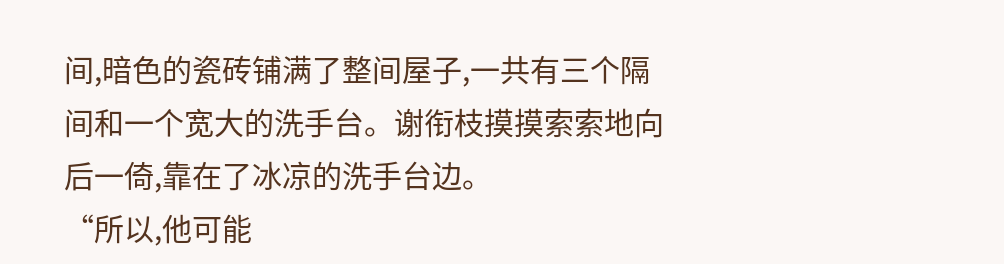间,暗色的瓷砖铺满了整间屋子,一共有三个隔间和一个宽大的洗手台。谢衔枝摸摸索索地向后一倚,靠在了冰凉的洗手台边。
“所以,他可能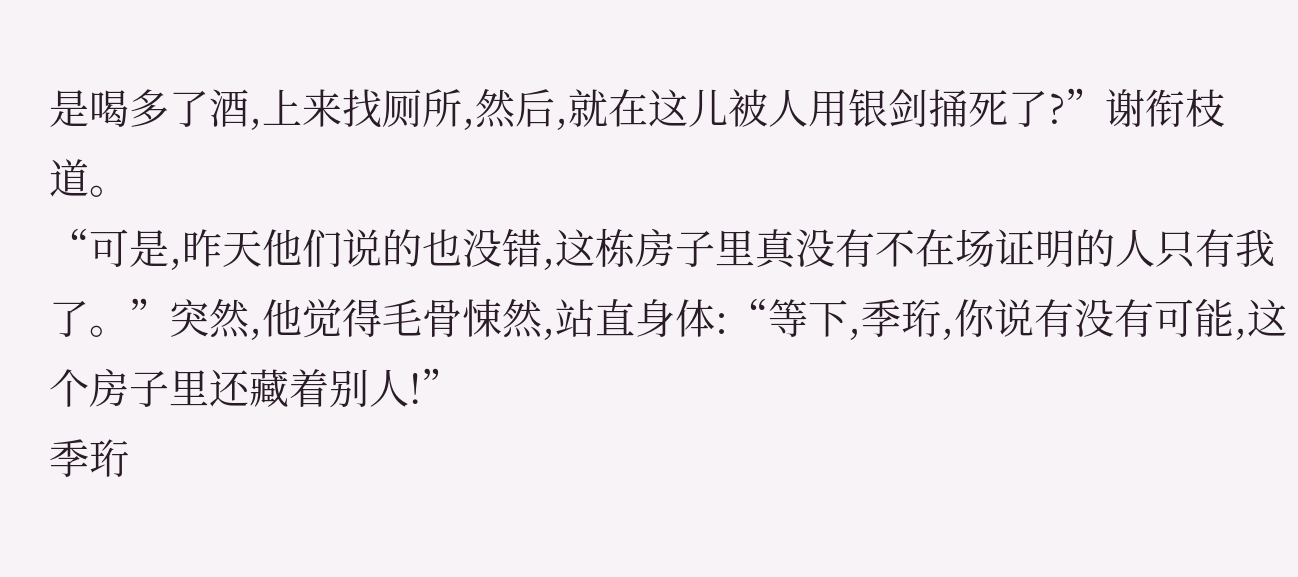是喝多了酒,上来找厕所,然后,就在这儿被人用银剑捅死了?”谢衔枝道。
“可是,昨天他们说的也没错,这栋房子里真没有不在场证明的人只有我了。”突然,他觉得毛骨悚然,站直身体:“等下,季珩,你说有没有可能,这个房子里还藏着别人!”
季珩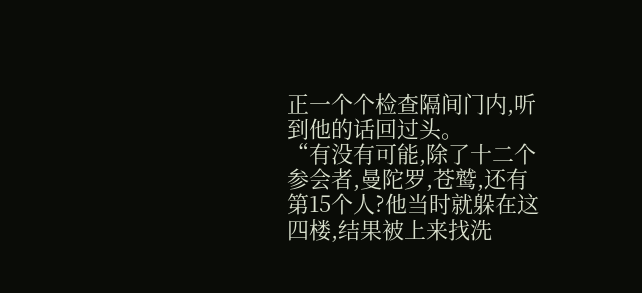正一个个检查隔间门内,听到他的话回过头。
“有没有可能,除了十二个参会者,曼陀罗,苍鹫,还有第15个人?他当时就躲在这四楼,结果被上来找洗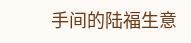手间的陆福生意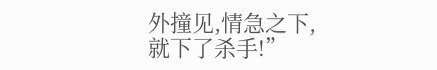外撞见,情急之下,就下了杀手!”